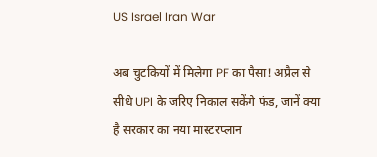US Israel Iran War

अब चुटकियों में मिलेगा PF का पैसा! अप्रैल से सीधे UPI के जरिए निकाल सकेंगे फंड, जानें क्या है सरकार का नया मास्टरप्लान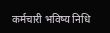कर्मचारी भविष्य निधि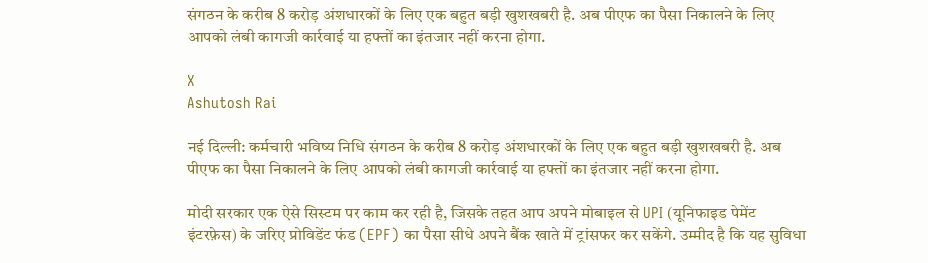संगठन के करीब 8 करोड़ अंशधारकों के लिए एक बहुत बड़ी खुशखबरी है. अब पीएफ का पैसा निकालने के लिए आपको लंबी कागजी कार्रवाई या हफ्तों का इंतजार नहीं करना होगा.

X
Ashutosh Rai

नई दिल्ली: कर्मचारी भविष्य निधि संगठन के करीब 8 करोड़ अंशधारकों के लिए एक बहुत बड़ी खुशखबरी है. अब पीएफ का पैसा निकालने के लिए आपको लंबी कागजी कार्रवाई या हफ्तों का इंतजार नहीं करना होगा.

मोदी सरकार एक ऐसे सिस्टम पर काम कर रही है, जिसके तहत आप अपने मोबाइल से UPI (यूनिफाइड पेमेंट इंटरफ़ेस) के जरिए प्रोविडेंट फंड (EPF) का पैसा सीधे अपने बैंक खाते में ट्रांसफर कर सकेंगे. उम्मीद है कि यह सुविधा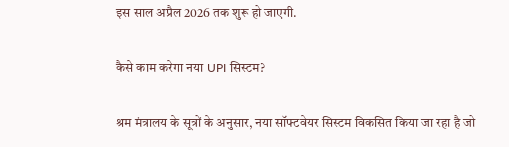इस साल अप्रैल 2026 तक शुरू हो जाएगी.

कैसे काम करेगा नया UPI सिस्टम?

श्रम मंत्रालय के सूत्रों के अनुसार, नया सॉफ्टवेयर सिस्टम विकसित किया जा रहा है जो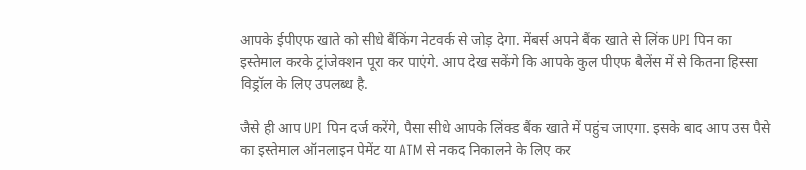आपके ईपीएफ खाते को सीधे बैंकिंग नेटवर्क से जोड़ देगा. मेंबर्स अपने बैंक खाते से लिंक UPI पिन का इस्तेमाल करके ट्रांजेक्शन पूरा कर पाएंगे. आप देख सकेंगे कि आपके कुल पीएफ बैलेंस में से कितना हिस्सा विड्रॉल के लिए उपलब्ध है.

जैसे ही आप UPI पिन दर्ज करेंगे, पैसा सीधे आपके लिंक्ड बैंक खाते में पहुंच जाएगा. इसके बाद आप उस पैसे का इस्तेमाल ऑनलाइन पेमेंट या ATM से नकद निकालने के लिए कर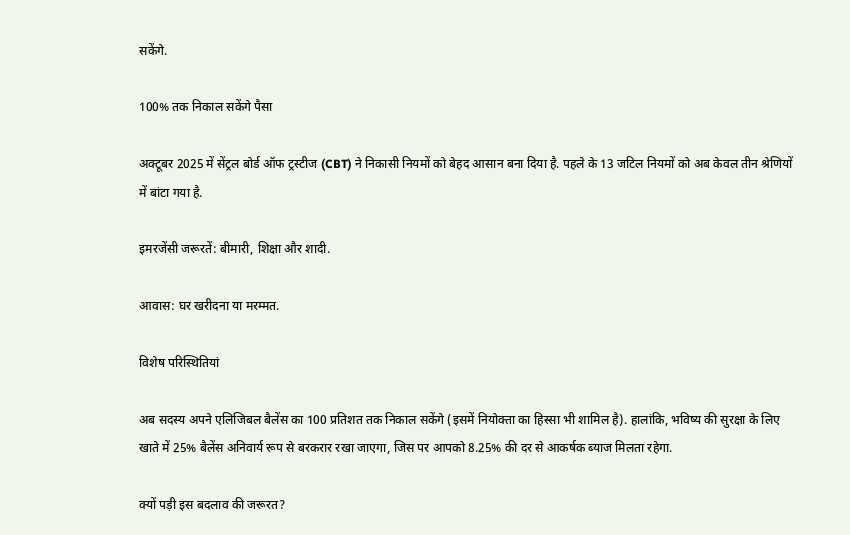सकेंगे.

100% तक निकाल सकेंगे पैसा

अक्टूबर 2025 में सेंट्रल बोर्ड ऑफ ट्रस्टीज (CBT) ने निकासी नियमों को बेहद आसान बना दिया है. पहले के 13 जटिल नियमों को अब केवल तीन श्रेणियों में बांटा गया है.

इमरजेंसी जरूरतें: बीमारी, शिक्षा और शादी.

आवास: घर खरीदना या मरम्मत.

विशेष परिस्थितियां

अब सदस्य अपने एलिजिबल बैलेंस का 100 प्रतिशत तक निकाल सकेंगे (इसमें नियोक्ता का हिस्सा भी शामिल है). हालांकि, भविष्य की सुरक्षा के लिए खाते में 25% बैलेंस अनिवार्य रूप से बरकरार रखा जाएगा, जिस पर आपको 8.25% की दर से आकर्षक ब्याज मिलता रहेगा.

क्यों पड़ी इस बदलाव की जरूरत?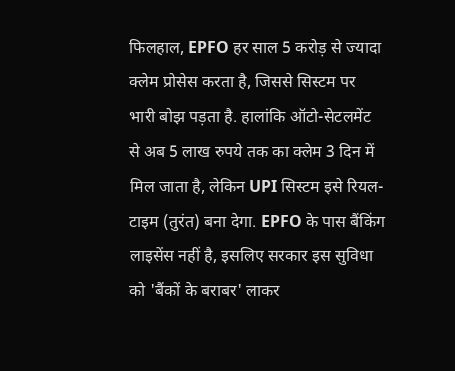फिलहाल, EPFO हर साल 5 करोड़ से ज्यादा क्लेम प्रोसेस करता है, जिससे सिस्टम पर भारी बोझ पड़ता है. हालांकि ऑटो-सेटलमेंट से अब 5 लाख रुपये तक का क्लेम 3 दिन में मिल जाता है, लेकिन UPI सिस्टम इसे रियल-टाइम (तुरंत) बना देगा. EPFO के पास बैंकिंग लाइसेंस नहीं है, इसलिए सरकार इस सुविधा को 'बैंकों के बराबर' लाकर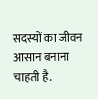सदस्यों का जीवन आसान बनाना चाहती है.